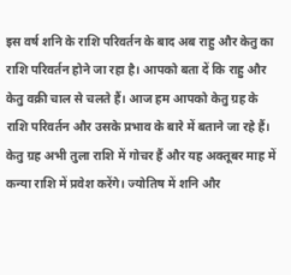इस वर्ष शनि के राशि परिवर्तन के बाद अब राहु और केतु का राशि परिवर्तन होने जा रहा है। आपको बता दें कि राहु और केतु वक्री चाल से चलते हैं। आज हम आपको केतु ग्रह के राशि परिवर्तन और उसके प्रभाव के बारे में बताने जा रहे हैं। केतु ग्रह अभी तुला राशि में गोचर हैं और यह अक्तूबर माह में कन्या राशि में प्रवेश करेंगे। ज्योतिष में शनि और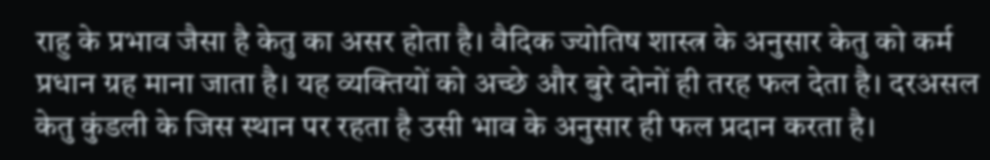राहु के प्रभाव जैसा है केतु का असर होता है। वैदिक ज्योतिष शास्त्र के अनुसार केतु को कर्म प्रधान ग्रह माना जाता है। यह व्यक्तियों को अच्छे और बुरे दोनों ही तरह फल देता है। दरअसल केतु कुंडली के जिस स्थान पर रहता है उसी भाव के अनुसार ही फल प्रदान करता है।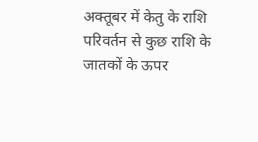अक्तूबर में केतु के राशि परिवर्तन से कुछ राशि के जातकों के ऊपर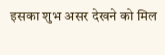इसका शुभ असर देखने को मिल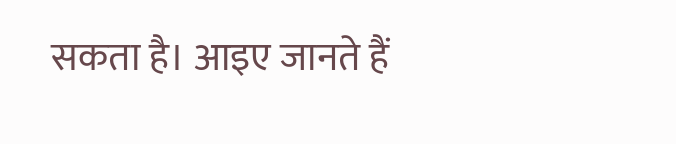सकता है। आइए जानते हैं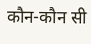कौन-कौन सी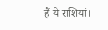हैं ये राशियां।